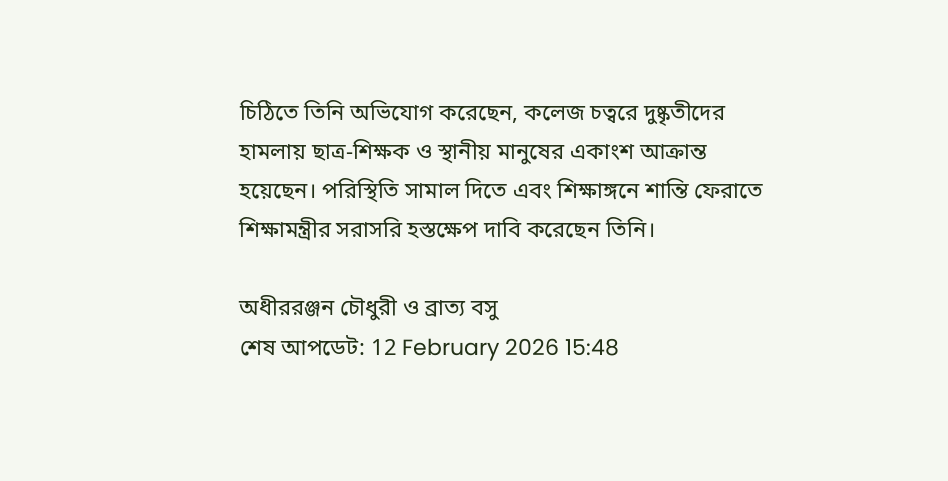চিঠিতে তিনি অভিযোগ করেছেন, কলেজ চত্বরে দুষ্কৃতীদের হামলায় ছাত্র-শিক্ষক ও স্থানীয় মানুষের একাংশ আক্রান্ত হয়েছেন। পরিস্থিতি সামাল দিতে এবং শিক্ষাঙ্গনে শান্তি ফেরাতে শিক্ষামন্ত্রীর সরাসরি হস্তক্ষেপ দাবি করেছেন তিনি।

অধীররঞ্জন চৌধুরী ও ব্রাত্য বসু
শেষ আপডেট: 12 February 2026 15:48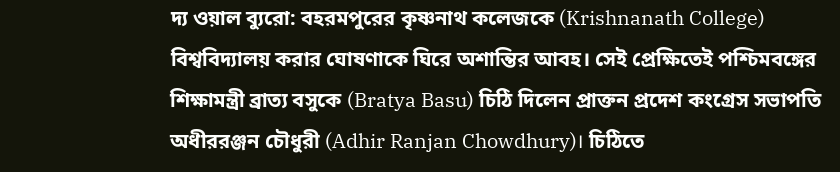দ্য ওয়াল ব্যুরো: বহরমপুরের কৃষ্ণনাথ কলেজকে (Krishnanath College) বিশ্ববিদ্যালয় করার ঘোষণাকে ঘিরে অশান্তির আবহ। সেই প্রেক্ষিতেই পশ্চিমবঙ্গের শিক্ষামন্ত্রী ব্রাত্য বসুকে (Bratya Basu) চিঠি দিলেন প্রাক্তন প্রদেশ কংগ্রেস সভাপতি অধীররঞ্জন চৌধুরী (Adhir Ranjan Chowdhury)। চিঠিতে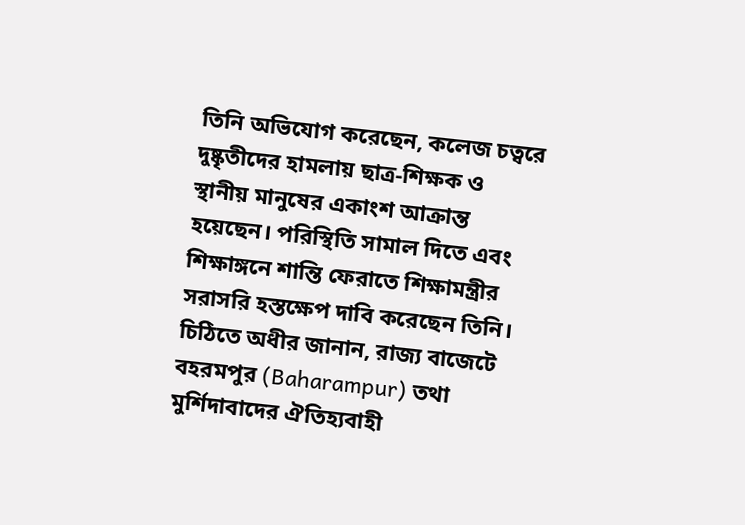তিনি অভিযোগ করেছেন, কলেজ চত্বরে দুষ্কৃতীদের হামলায় ছাত্র-শিক্ষক ও স্থানীয় মানুষের একাংশ আক্রান্ত হয়েছেন। পরিস্থিতি সামাল দিতে এবং শিক্ষাঙ্গনে শান্তি ফেরাতে শিক্ষামন্ত্রীর সরাসরি হস্তক্ষেপ দাবি করেছেন তিনি।
চিঠিতে অধীর জানান, রাজ্য বাজেটে বহরমপুর (Baharampur) তথা মুর্শিদাবাদের ঐতিহ্যবাহী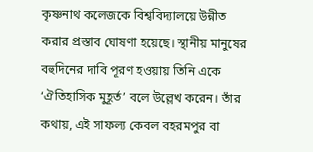কৃষ্ণনাথ কলেজকে বিশ্ববিদ্যালয়ে উন্নীত করার প্রস্তাব ঘোষণা হয়েছে। স্থানীয় মানুষের বহুদিনের দাবি পূরণ হওয়ায় তিনি একে ‘ঐতিহাসিক মুহূর্ত’ বলে উল্লেখ করেন। তাঁর কথায়, এই সাফল্য কেবল বহরমপুর বা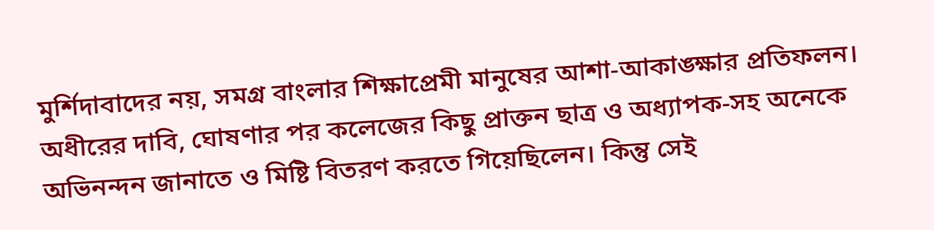মুর্শিদাবাদের নয়, সমগ্র বাংলার শিক্ষাপ্রেমী মানুষের আশা-আকাঙ্ক্ষার প্রতিফলন।
অধীরের দাবি, ঘোষণার পর কলেজের কিছু প্রাক্তন ছাত্র ও অধ্যাপক-সহ অনেকে অভিনন্দন জানাতে ও মিষ্টি বিতরণ করতে গিয়েছিলেন। কিন্তু সেই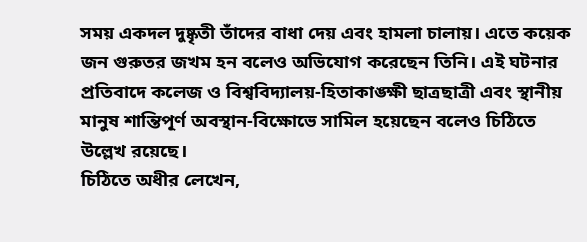সময় একদল দুষ্কৃতী তাঁদের বাধা দেয় এবং হামলা চালায়। এতে কয়েক জন গুরুতর জখম হন বলেও অভিযোগ করেছেন তিনি। এই ঘটনার প্রতিবাদে কলেজ ও বিশ্ববিদ্যালয়-হিতাকাঙ্ক্ষী ছাত্রছাত্রী এবং স্থানীয় মানুষ শান্তিপূর্ণ অবস্থান-বিক্ষোভে সামিল হয়েছেন বলেও চিঠিতে উল্লেখ রয়েছে।
চিঠিতে অধীর লেখেন,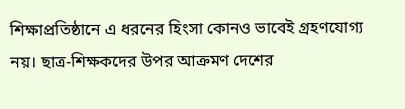শিক্ষাপ্রতিষ্ঠানে এ ধরনের হিংসা কোনও ভাবেই গ্রহণযোগ্য নয়। ছাত্র-শিক্ষকদের উপর আক্রমণ দেশের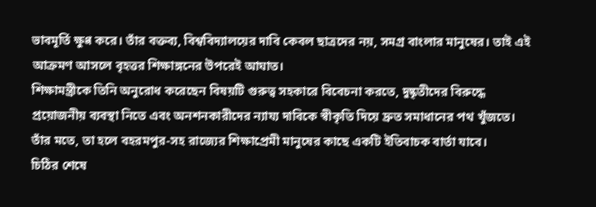ভাবমূর্তি ক্ষুণ্ণ করে। তাঁর বক্তব্য, বিশ্ববিদ্যালয়ের দাবি কেবল ছাত্রদের নয়, সমগ্র বাংলার মানুষের। তাই এই আক্রমণ আসলে বৃহত্তর শিক্ষাঙ্গনের উপরেই আঘাত।
শিক্ষামন্ত্রীকে তিনি অনুরোধ করেছেন বিষয়টি গুরুত্ব সহকারে বিবেচনা করতে, দুষ্কৃতীদের বিরুদ্ধে প্রয়োজনীয় ব্যবস্থা নিতে এবং অনশনকারীদের ন্যায্য দাবিকে স্বীকৃতি দিয়ে দ্রুত সমাধানের পথ খুঁজতে। তাঁর মতে, তা হলে বহরমপুর-সহ রাজ্যের শিক্ষাপ্রেমী মানুষের কাছে একটি ইতিবাচক বার্তা যাবে।
চিঠির শেষে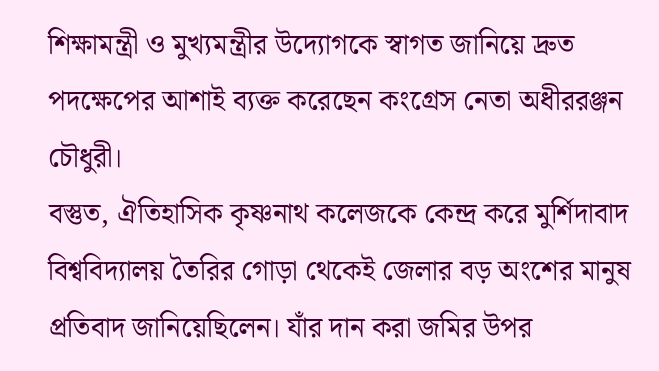শিক্ষামন্ত্রী ও মুখ্যমন্ত্রীর উদ্যোগকে স্বাগত জানিয়ে দ্রুত পদক্ষেপের আশাই ব্যক্ত করেছেন কংগ্রেস নেতা অধীররঞ্জন চৌধুরী।
বস্তুত, ঐতিহাসিক কৃষ্ণনাথ কলেজকে কেন্দ্র করে মুর্শিদাবাদ বিশ্ববিদ্যালয় তৈরির গোড়া থেকেই জেলার বড় অংশের মানুষ প্রতিবাদ জানিয়েছিলেন। যাঁর দান করা জমির উপর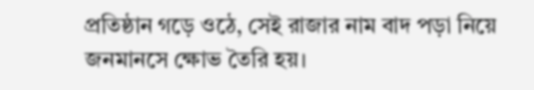প্রতিষ্ঠান গড়ে ওঠে, সেই রাজার নাম বাদ পড়া নিয়ে জনমানসে ক্ষোভ তৈরি হয়।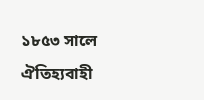১৮৫৩ সালে ঐতিহ্যবাহী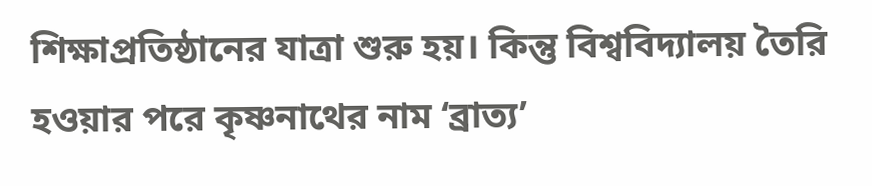শিক্ষাপ্রতিষ্ঠানের যাত্রা শুরু হয়। কিন্তু বিশ্ববিদ্যালয় তৈরি হওয়ার পরে কৃষ্ণনাথের নাম ‘ব্রাত্য’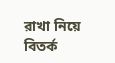রাখা নিয়ে বিতর্ক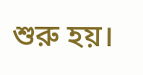শুরু হয়।